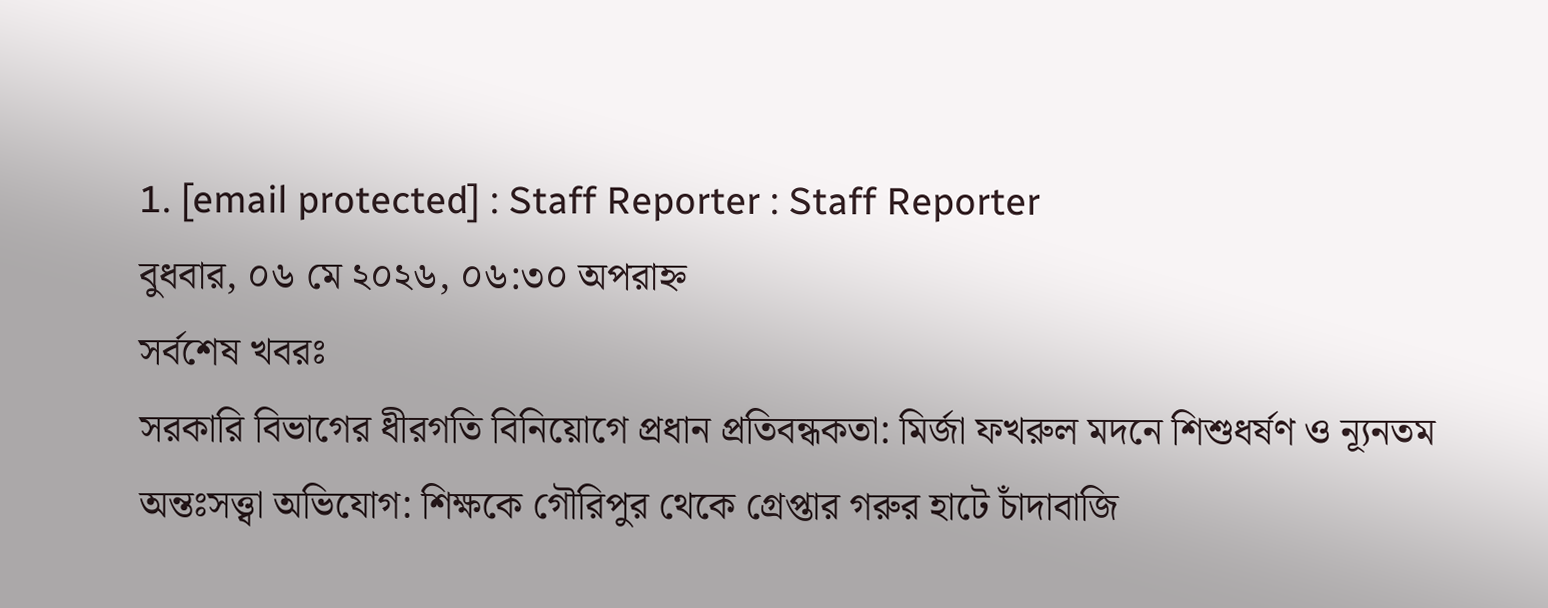1. [email protected] : Staff Reporter : Staff Reporter
বুধবার, ০৬ মে ২০২৬, ০৬:৩০ অপরাহ্ন
সর্বশেষ খবরঃ
সরকারি বিভাগের ধীরগতি বিনিয়োগে প্রধান প্রতিবন্ধকতা: মির্জা ফখরুল মদনে শিশুধর্ষণ ও ন্যূনতম অন্তঃসত্ত্বা অভিযোগ: শিক্ষকে গৌরিপুর থেকে গ্রেপ্তার গরুর হাটে চাঁদাবাজি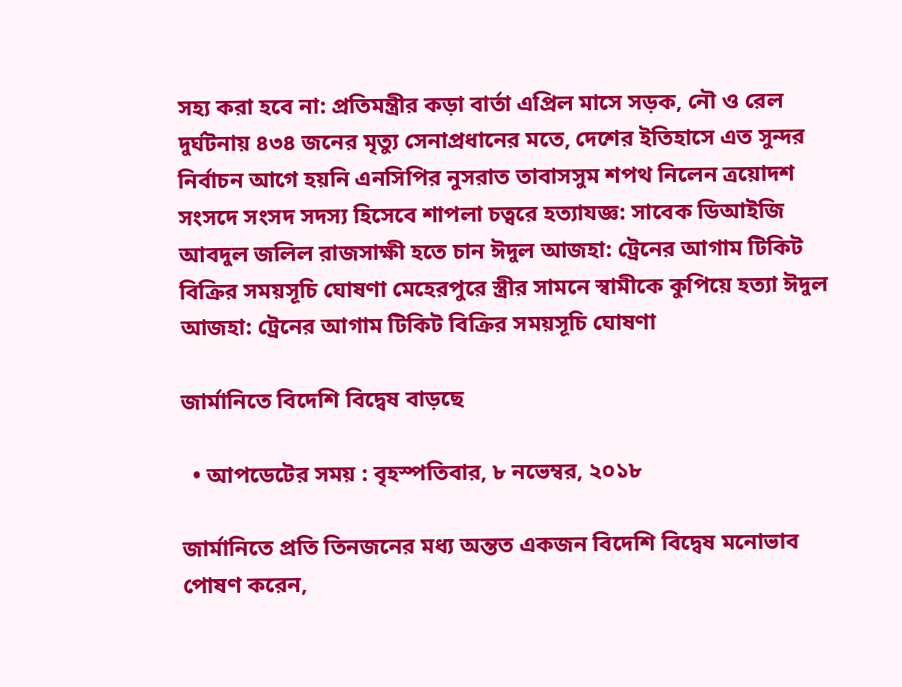সহ্য করা হবে না: প্রতিমন্ত্রীর কড়া বার্তা এপ্রিল মাসে সড়ক, নৌ ও রেল দুর্ঘটনায় ৪৩৪ জনের মৃত্যু সেনাপ্রধানের মতে, দেশের ইতিহাসে এত সুন্দর নির্বাচন আগে হয়নি এনসিপির নুসরাত তাবাসসুম শপথ নিলেন ত্রয়োদশ সংসদে সংসদ সদস্য হিসেবে শাপলা চত্বরে হত্যাযজ্ঞ: সাবেক ডিআইজি আবদুল জলিল রাজসাক্ষী হতে চান ঈদুল আজহা: ট্রেনের আগাম টিকিট বিক্রির সময়সূচি ঘোষণা মেহেরপুরে স্ত্রীর সামনে স্বামীকে কুপিয়ে হত্যা ঈদুল আজহা: ট্রেনের আগাম টিকিট বিক্রির সময়সূচি ঘোষণা

জার্মানিতে বিদেশি বিদ্বেষ বাড়ছে

  • আপডেটের সময় : বৃহস্পতিবার, ৮ নভেম্বর, ২০১৮

জার্মানিতে প্রতি তিনজনের মধ্য অন্তত একজন বিদেশি বিদ্বেষ মনোভাব পোষণ করেন,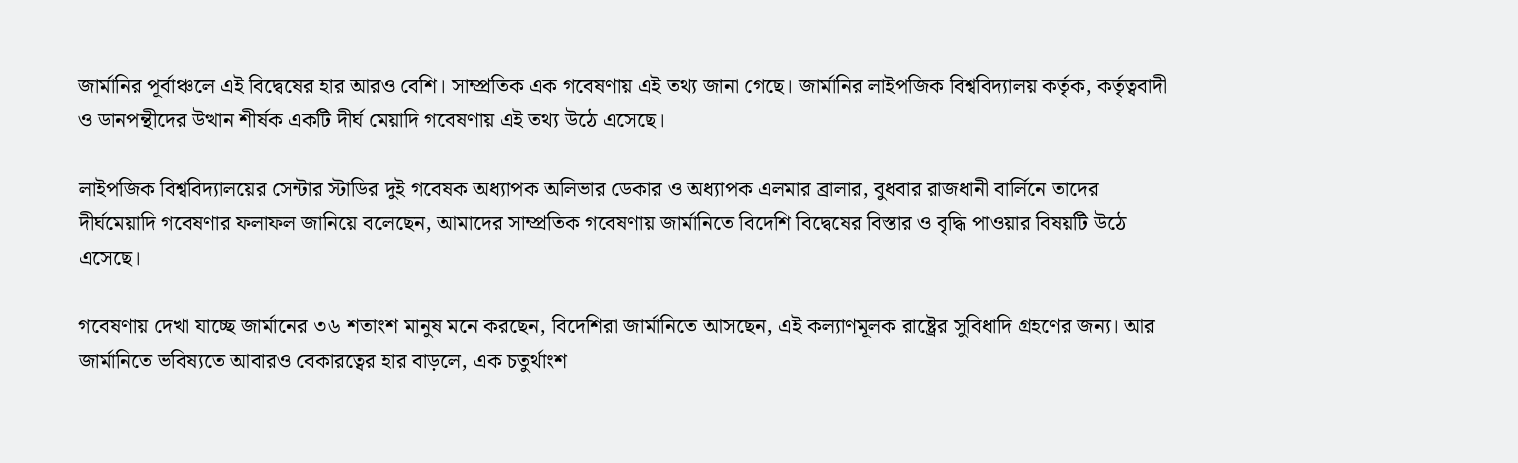জার্মানির পূর্বাঞ্চলে এই বিদ্বেষের হার আরও বেশি। সাম্প্রতিক এক গবেষণায় এই তথ্য জানা গেছে। জার্মানির লাইপজিক বিশ্ববিদ্যালয় কর্তৃক, কর্তৃত্ববাদী ও ডানপন্থীদের উত্থান শীর্ষক একটি দীর্ঘ মেয়াদি গবেষণায় এই তথ্য উঠে এসেছে।

লাইপজিক বিশ্ববিদ্যালয়ের সেন্টার স্টাডির দুই গবেষক অধ্যাপক অলিভার ডেকার ও অধ্যাপক এলমার ব্রালার, বুধবার রাজধানী বার্লিনে তাদের দীর্ঘমেয়াদি গবেষণার ফলাফল জানিয়ে বলেছেন, আমাদের সাম্প্রতিক গবেষণায় জার্মানিতে বিদেশি বিদ্বেষের বিস্তার ও বৃদ্ধি পাওয়ার বিষয়টি উঠে এসেছে।

গবেষণায় দেখা যাচ্ছে জার্মানের ৩৬ শতাংশ মানুষ মনে করছেন, বিদেশিরা জার্মানিতে আসছেন, এই কল্যাণমূলক রাষ্ট্রের সুবিধাদি গ্রহণের জন্য। আর জার্মানিতে ভবিষ্যতে আবারও বেকারত্বের হার বাড়লে, এক চতুর্থাংশ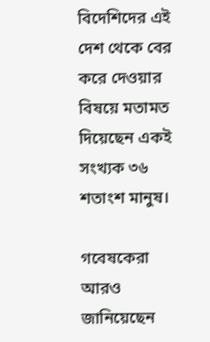বিদেশিদের এই দেশ থেকে বের করে দেওয়ার বিষয়ে মতামত দিয়েছেন একই সংখ্যক ৩৬ শতাংশ মানুষ।

গবেষকেরা আরও জানিয়েছেন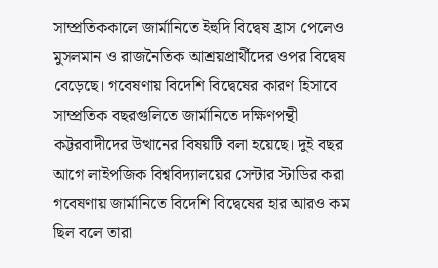সাম্প্রতিককালে জার্মানিতে ইহুদি বিদ্বেষ হ্রাস পেলেও মুসলমান ও রাজনৈতিক আশ্রয়প্রার্থীদের ওপর বিদ্বেষ বেড়েছে। গবেষণায় বিদেশি বিদ্বেষের কারণ হিসাবে সাম্প্রতিক বছরগুলিতে জার্মানিতে দক্ষিণপন্থী কট্টরবাদীদের উত্থানের বিষয়টি বলা হয়েছে। দুই বছর আগে লাইপজিক বিশ্ববিদ্যালয়ের সেন্টার স্টাডির করা গবেষণায় জার্মানিতে বিদেশি বিদ্বেষের হার আরও কম ছিল বলে তারা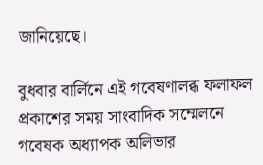জানিয়েছে।

বুধবার বার্লিনে এই গবেষণালব্ধ ফলাফল প্রকাশের সময় সাংবাদিক সম্মেলনে গবেষক অধ্যাপক অলিভার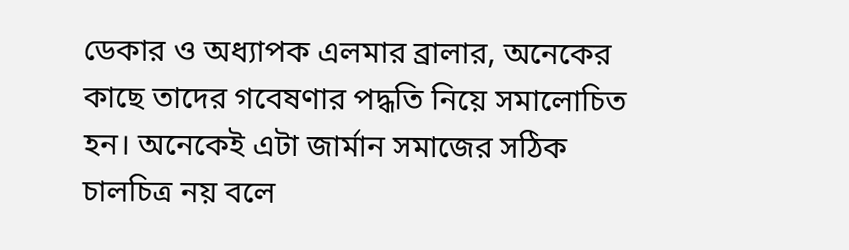ডেকার ও অধ্যাপক এলমার ব্রালার, অনেকের কাছে তাদের গবেষণার পদ্ধতি নিয়ে সমালোচিত হন। অনেকেই এটা জার্মান সমাজের সঠিক চালচিত্র নয় বলে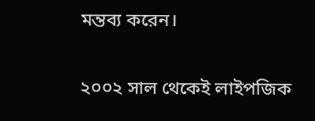মন্তব্য করেন।

২০০২ সাল থেকেই লাইপজিক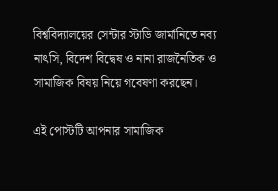বিশ্ববিদ্যালয়ের সেন্টার স্টাডি জার্মানিতে নব্য নাৎসি, বিদেশ বিদ্বেষ ও নানা রাজনৈতিক ও সামাজিক বিষয় নিয়ে গবেষণা করছেন।

এই পোস্টটি আপনার সামাজিক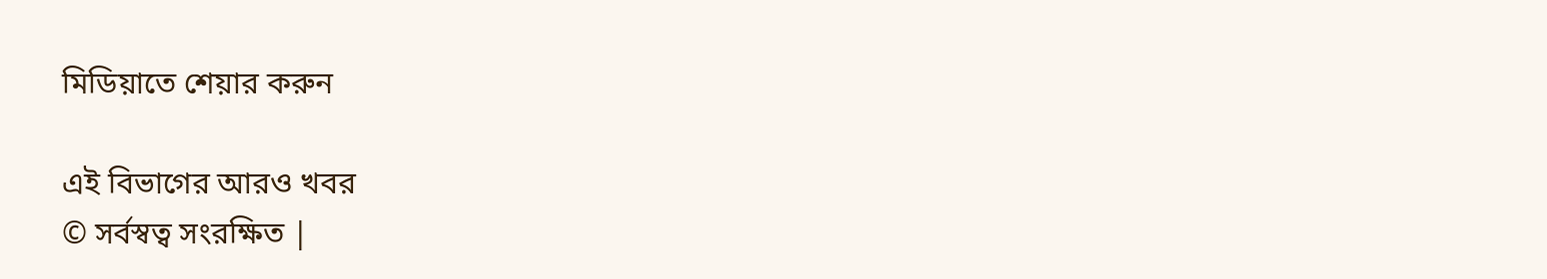মিডিয়াতে শেয়ার করুন

এই বিভাগের আরও খবর
© সর্বস্বত্ব সংরক্ষিত |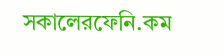সকালেরফেনি.কম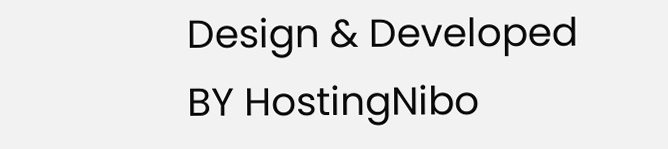Design & Developed BY HostingNibo